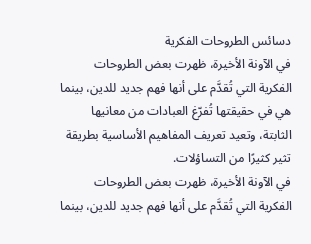دسائس الطروحات الفكرية
في الآونة الأخيرة، ظهرت بعض الطروحات الفكرية التي تُقدَّم على أنها فهم جديد للدين، بينما هي في حقيقتها تُفرّغ العبادات من معانيها الثابتة، وتعيد تعريف المفاهيم الأساسية بطريقة تثير كثيرًا من التساؤلات.
في الآونة الأخيرة، ظهرت بعض الطروحات الفكرية التي تُقدَّم على أنها فهم جديد للدين، بينما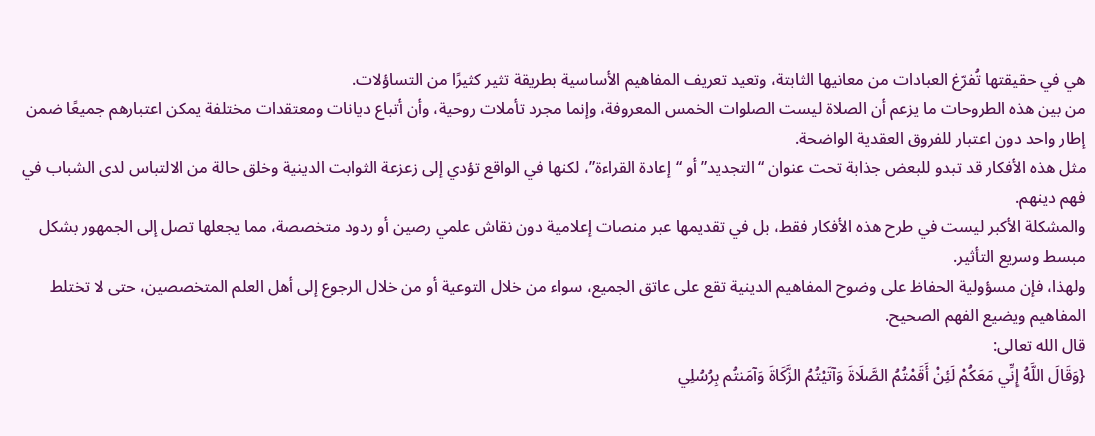هي في حقيقتها تُفرّغ العبادات من معانيها الثابتة، وتعيد تعريف المفاهيم الأساسية بطريقة تثير كثيرًا من التساؤلات.
من بين هذه الطروحات ما يزعم أن الصلاة ليست الصلوات الخمس المعروفة، وإنما مجرد تأملات روحية، وأن أتباع ديانات ومعتقدات مختلفة يمكن اعتبارهم جميعًا ضمن إطار واحد دون اعتبار للفروق العقدية الواضحة.
مثل هذه الأفكار قد تبدو للبعض جذابة تحت عنوان “التجديد” أو “إعادة القراءة”، لكنها في الواقع تؤدي إلى زعزعة الثوابت الدينية وخلق حالة من الالتباس لدى الشباب في فهم دينهم.
والمشكلة الأكبر ليست في طرح هذه الأفكار فقط، بل في تقديمها عبر منصات إعلامية دون نقاش علمي رصين أو ردود متخصصة، مما يجعلها تصل إلى الجمهور بشكل مبسط وسريع التأثير.
ولهذا، فإن مسؤولية الحفاظ على وضوح المفاهيم الدينية تقع على عاتق الجميع، سواء من خلال التوعية أو من خلال الرجوع إلى أهل العلم المتخصصين، حتى لا تختلط المفاهيم ويضيع الفهم الصحيح.
قال الله تعالى:
{وَقَالَ اللَّهُ إِنِّي مَعَكُمْ لَئِنْ أَقَمْتُمُ الصَّلَاةَ وَآتَيْتُمُ الزَّكَاةَ وَآمَنتُم بِرُسُلِي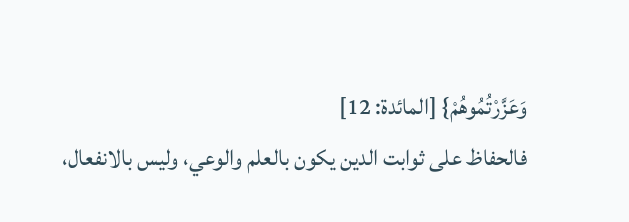وَعَزَّرْتُمُوهُمْ} [المائدة: 12]
فالحفاظ على ثوابت الدين يكون بالعلم والوعي، وليس بالانفعال،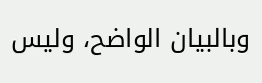وبالبيان الواضح، وليس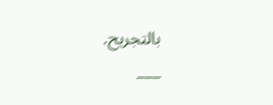بالتجريح.
___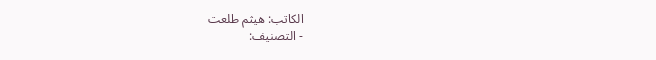الكاتب: هيثم طلعت
- التصنيف: